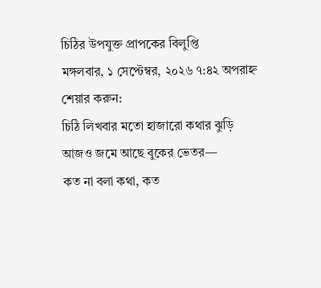চিঠির উপযুক্ত প্রাপকের বিলুপ্তি
মঙ্গলবার, ১ সেপ্টেম্বর, ২০২৬ ৭:৪২ অপরাহ্ন
শেয়ার করুন:
চিঠি লিখবার মতো হাজারো কথার ঝুড়ি
আজও জমে আছে বুকের ভেতর—
কত না বলা কথা, কত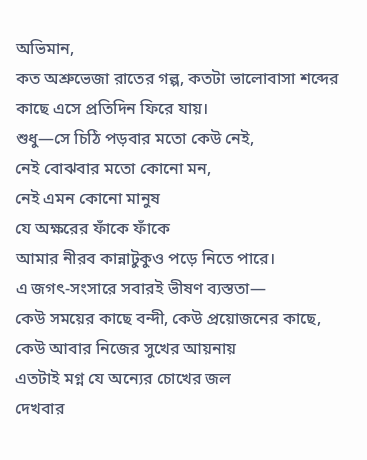অভিমান,
কত অশ্রুভেজা রাতের গল্প, কতটা ভালোবাসা শব্দের কাছে এসে প্রতিদিন ফিরে যায়।
শুধু—সে চিঠি পড়বার মতো কেউ নেই,
নেই বোঝবার মতো কোনো মন,
নেই এমন কোনো মানুষ
যে অক্ষরের ফাঁকে ফাঁকে
আমার নীরব কান্নাটুকুও পড়ে নিতে পারে।
এ জগৎ-সংসারে সবারই ভীষণ ব্যস্ততা—
কেউ সময়ের কাছে বন্দী, কেউ প্রয়োজনের কাছে, কেউ আবার নিজের সুখের আয়নায়
এতটাই মগ্ন যে অন্যের চোখের জল
দেখবার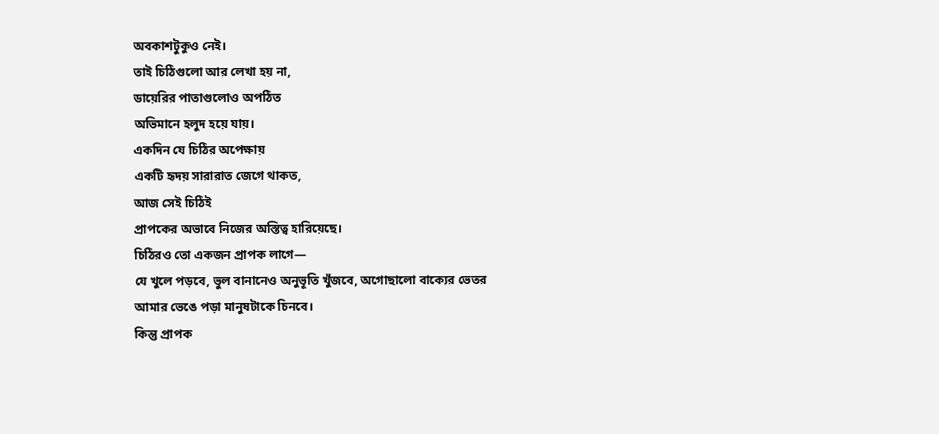অবকাশটুকুও নেই।
তাই চিঠিগুলো আর লেখা হয় না,
ডায়েরির পাতাগুলোও অপঠিত
অভিমানে হলুদ হয়ে যায়।
একদিন যে চিঠির অপেক্ষায়
একটি হৃদয় সারারাত জেগে থাকত,
আজ সেই চিঠিই
প্রাপকের অভাবে নিজের অস্তিত্ব হারিয়েছে।
চিঠিরও তো একজন প্রাপক লাগে—
যে খুলে পড়বে, ভুল বানানেও অনুভূতি খুঁজবে, অগোছালো বাক্যের ভেতর
আমার ভেঙে পড়া মানুষটাকে চিনবে।
কিন্তু প্রাপক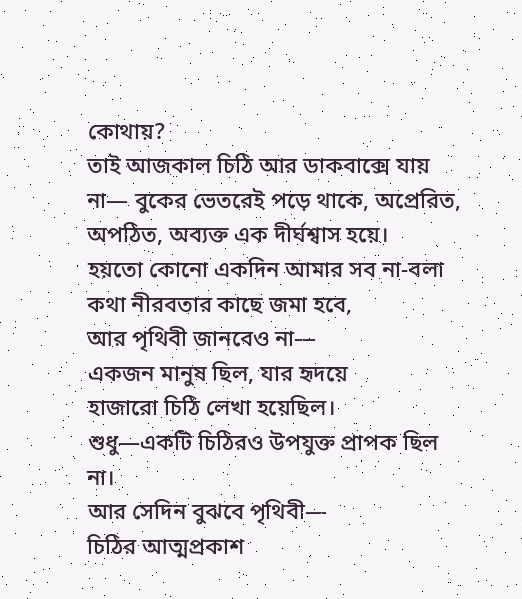কোথায়?
তাই আজকাল চিঠি আর ডাকবাক্সে যায় না— বুকের ভেতরেই পড়ে থাকে, অপ্রেরিত,
অপঠিত, অব্যক্ত এক দীর্ঘশ্বাস হয়ে।
হয়তো কোনো একদিন আমার সব না-বলা কথা নীরবতার কাছে জমা হবে,
আর পৃথিবী জানবেও না—
একজন মানুষ ছিল, যার হৃদয়ে
হাজারো চিঠি লেখা হয়েছিল।
শুধু—একটি চিঠিরও উপযুক্ত প্রাপক ছিল না।
আর সেদিন বুঝবে পৃথিবী—
চিঠির আত্মপ্রকাশ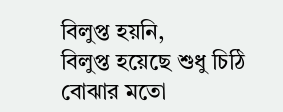বিলুপ্ত হয়নি,
বিলুপ্ত হয়েছে শুধু চিঠি বোঝার মতো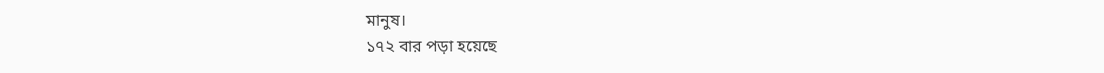মানুষ।
১৭২ বার পড়া হয়েছে